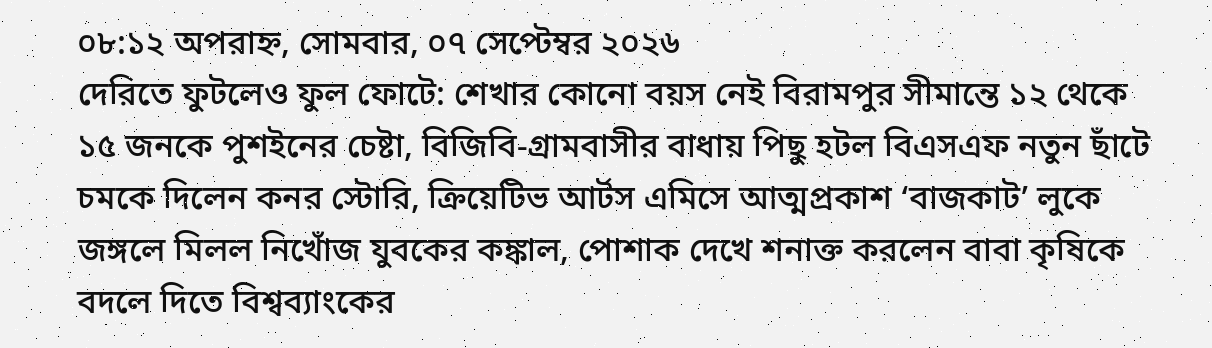০৮:১২ অপরাহ্ন, সোমবার, ০৭ সেপ্টেম্বর ২০২৬
দেরিতে ফুটলেও ফুল ফোটে: শেখার কোনো বয়স নেই বিরামপুর সীমান্তে ১২ থেকে ১৫ জনকে পুশইনের চেষ্টা, বিজিবি-গ্রামবাসীর বাধায় পিছু হটল বিএসএফ নতুন ছাঁটে চমকে দিলেন কনর স্টোরি, ক্রিয়েটিভ আর্টস এমিসে আত্মপ্রকাশ ‘বাজকাট’ লুকে জঙ্গলে মিলল নিখোঁজ যুবকের কঙ্কাল, পোশাক দেখে শনাক্ত করলেন বাবা কৃষিকে বদলে দিতে বিশ্বব্যাংকের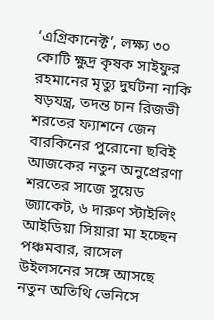‘এগ্রিকানেক্ট’, লক্ষ্য ৩০ কোটি ক্ষুদ্র কৃষক সাইফুর রহমানের মৃত্যু দুর্ঘটনা নাকি ষড়যন্ত্র, তদন্ত চান রিজভী শরতের ফ্যাশনে জেন বারকিনের পুরোনো ছবিই আজকের নতুন অনুপ্রেরণা শরতের সাজে সুয়েড জ্যাকেট, ৬ দারুণ স্টাইলিং আইডিয়া সিয়ারা মা হচ্ছেন পঞ্চমবার, রাসেল উইলসনের সঙ্গে আসছে নতুন অতিথি ভেনিসে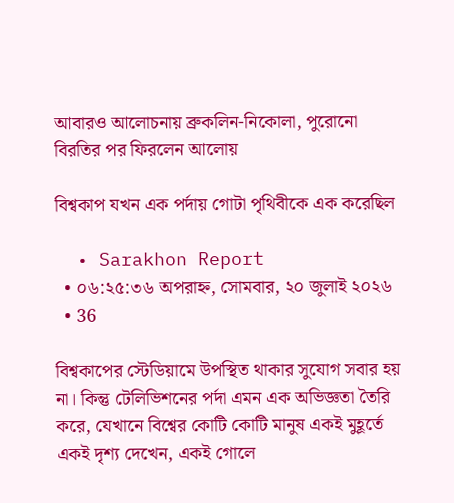আবারও আলোচনায় ব্রুকলিন-নিকোলা, পুরোনো বিরতির পর ফিরলেন আলোয়

বিশ্বকাপ যখন এক পর্দায় গোটা পৃথিবীকে এক করেছিল

  • Sarakhon Report
  • ০৬:২৫:৩৬ অপরাহ্ন, সোমবার, ২০ জুলাই ২০২৬
  • 36

বিশ্বকাপের স্টেডিয়ামে উপস্থিত থাকার সুযোগ সবার হয় না। কিন্তু টেলিভিশনের পর্দা এমন এক অভিজ্ঞতা তৈরি করে, যেখানে বিশ্বের কোটি কোটি মানুষ একই মুহূর্তে একই দৃশ্য দেখেন, একই গোলে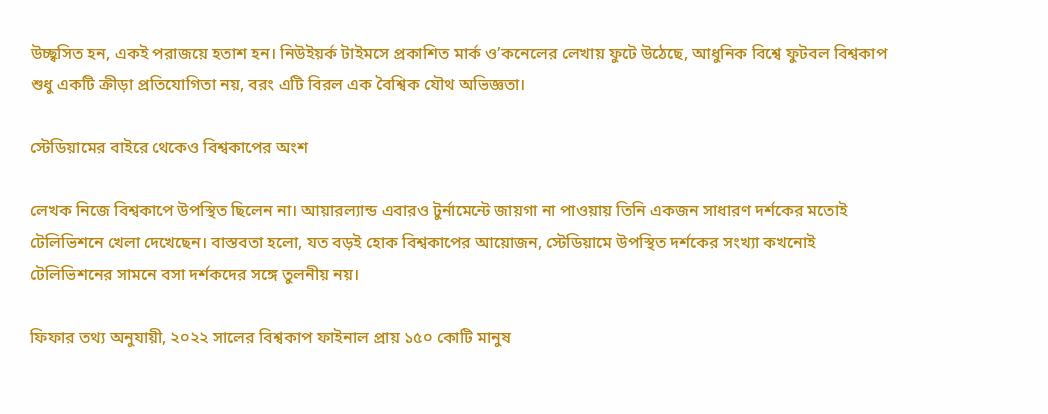উচ্ছ্বসিত হন, একই পরাজয়ে হতাশ হন। নিউইয়র্ক টাইমসে প্রকাশিত মার্ক ও’কনেলের লেখায় ফুটে উঠেছে, আধুনিক বিশ্বে ফুটবল বিশ্বকাপ শুধু একটি ক্রীড়া প্রতিযোগিতা নয়, বরং এটি বিরল এক বৈশ্বিক যৌথ অভিজ্ঞতা।

স্টেডিয়ামের বাইরে থেকেও বিশ্বকাপের অংশ

লেখক নিজে বিশ্বকাপে উপস্থিত ছিলেন না। আয়ারল্যান্ড এবারও টুর্নামেন্টে জায়গা না পাওয়ায় তিনি একজন সাধারণ দর্শকের মতোই টেলিভিশনে খেলা দেখেছেন। বাস্তবতা হলো, যত বড়ই হোক বিশ্বকাপের আয়োজন, স্টেডিয়ামে উপস্থিত দর্শকের সংখ্যা কখনোই টেলিভিশনের সামনে বসা দর্শকদের সঙ্গে তুলনীয় নয়।

ফিফার তথ্য অনুযায়ী, ২০২২ সালের বিশ্বকাপ ফাইনাল প্রায় ১৫০ কোটি মানুষ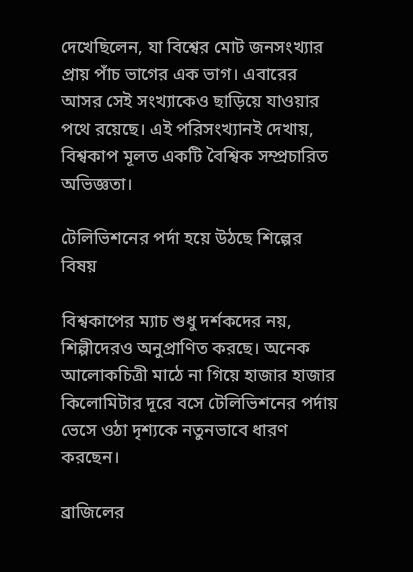দেখেছিলেন, যা বিশ্বের মোট জনসংখ্যার প্রায় পাঁচ ভাগের এক ভাগ। এবারের আসর সেই সংখ্যাকেও ছাড়িয়ে যাওয়ার পথে রয়েছে। এই পরিসংখ্যানই দেখায়, বিশ্বকাপ মূলত একটি বৈশ্বিক সম্প্রচারিত অভিজ্ঞতা।

টেলিভিশনের পর্দা হয়ে উঠছে শিল্পের বিষয়

বিশ্বকাপের ম্যাচ শুধু দর্শকদের নয়, শিল্পীদেরও অনুপ্রাণিত করছে। অনেক আলোকচিত্রী মাঠে না গিয়ে হাজার হাজার কিলোমিটার দূরে বসে টেলিভিশনের পর্দায় ভেসে ওঠা দৃশ্যকে নতুনভাবে ধারণ করছেন।

ব্রাজিলের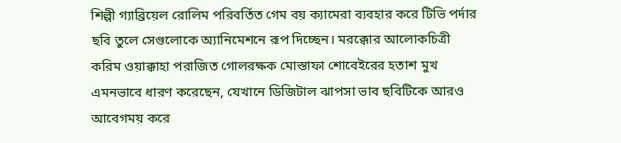শিল্পী গ্যাব্রিয়েল রোলিম পরিবর্তিত গেম বয় ক্যামেরা ব্যবহার করে টিভি পর্দার ছবি তুলে সেগুলোকে অ্যানিমেশনে রূপ দিচ্ছেন। মরক্কোর আলোকচিত্রী করিম ওয়াক্কাহা পরাজিত গোলরক্ষক মোস্তাফা শোবেইরের হতাশ মুখ এমনভাবে ধারণ করেছেন, যেখানে ডিজিটাল ঝাপসা ভাব ছবিটিকে আরও আবেগময় করে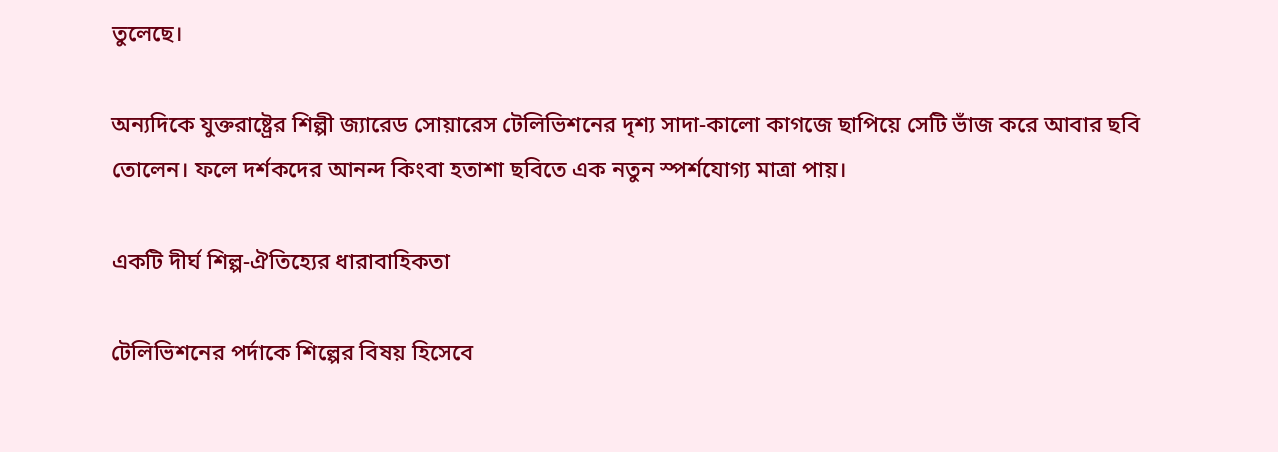তুলেছে।

অন্যদিকে যুক্তরাষ্ট্রের শিল্পী জ্যারেড সোয়ারেস টেলিভিশনের দৃশ্য সাদা-কালো কাগজে ছাপিয়ে সেটি ভাঁজ করে আবার ছবি তোলেন। ফলে দর্শকদের আনন্দ কিংবা হতাশা ছবিতে এক নতুন স্পর্শযোগ্য মাত্রা পায়।

একটি দীর্ঘ শিল্প-ঐতিহ্যের ধারাবাহিকতা

টেলিভিশনের পর্দাকে শিল্পের বিষয় হিসেবে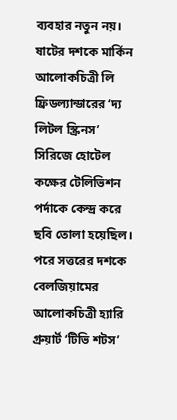ব্যবহার নতুন নয়। ষাটের দশকে মার্কিন আলোকচিত্রী লি ফ্রিডল্যান্ডারের ‘দ্য লিটল স্ক্রিনস’ সিরিজে হোটেল কক্ষের টেলিভিশন পর্দাকে কেন্দ্র করে ছবি তোলা হয়েছিল। পরে সত্তরের দশকে বেলজিয়ামের আলোকচিত্রী হ্যারি গ্রুয়ার্ট ‘টিভি শটস’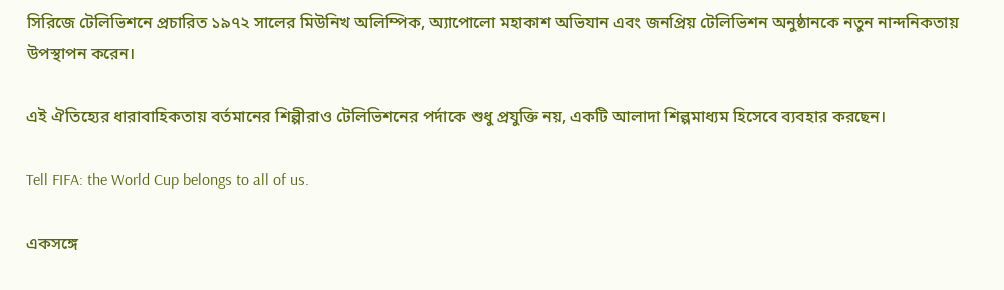সিরিজে টেলিভিশনে প্রচারিত ১৯৭২ সালের মিউনিখ অলিম্পিক, অ্যাপোলো মহাকাশ অভিযান এবং জনপ্রিয় টেলিভিশন অনুষ্ঠানকে নতুন নান্দনিকতায় উপস্থাপন করেন।

এই ঐতিহ্যের ধারাবাহিকতায় বর্তমানের শিল্পীরাও টেলিভিশনের পর্দাকে শুধু প্রযুক্তি নয়, একটি আলাদা শিল্পমাধ্যম হিসেবে ব্যবহার করছেন।

Tell FIFA: the World Cup belongs to all of us.

একসঙ্গে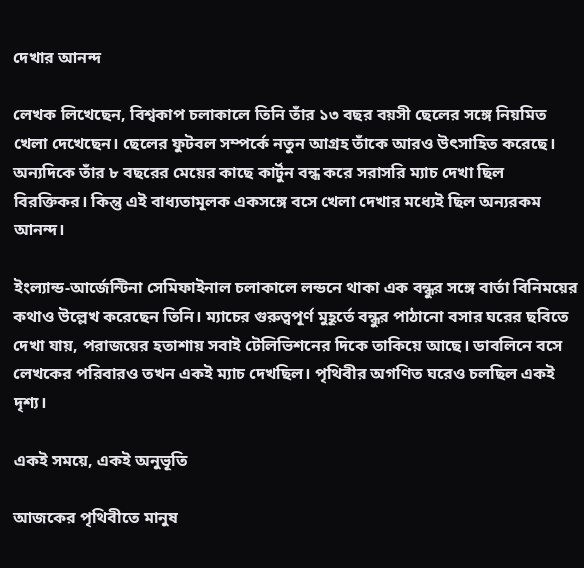দেখার আনন্দ

লেখক লিখেছেন, বিশ্বকাপ চলাকালে তিনি তাঁর ১৩ বছর বয়সী ছেলের সঙ্গে নিয়মিত খেলা দেখেছেন। ছেলের ফুটবল সম্পর্কে নতুন আগ্রহ তাঁকে আরও উৎসাহিত করেছে। অন্যদিকে তাঁর ৮ বছরের মেয়ের কাছে কার্টুন বন্ধ করে সরাসরি ম্যাচ দেখা ছিল বিরক্তিকর। কিন্তু এই বাধ্যতামূলক একসঙ্গে বসে খেলা দেখার মধ্যেই ছিল অন্যরকম আনন্দ।

ইংল্যান্ড-আর্জেন্টিনা সেমিফাইনাল চলাকালে লন্ডনে থাকা এক বন্ধুর সঙ্গে বার্তা বিনিময়ের কথাও উল্লেখ করেছেন তিনি। ম্যাচের গুরুত্বপূর্ণ মুহূর্তে বন্ধুর পাঠানো বসার ঘরের ছবিতে দেখা যায়, পরাজয়ের হতাশায় সবাই টেলিভিশনের দিকে তাকিয়ে আছে। ডাবলিনে বসে লেখকের পরিবারও তখন একই ম্যাচ দেখছিল। পৃথিবীর অগণিত ঘরেও চলছিল একই দৃশ্য।

একই সময়ে, একই অনুভূতি

আজকের পৃথিবীতে মানুষ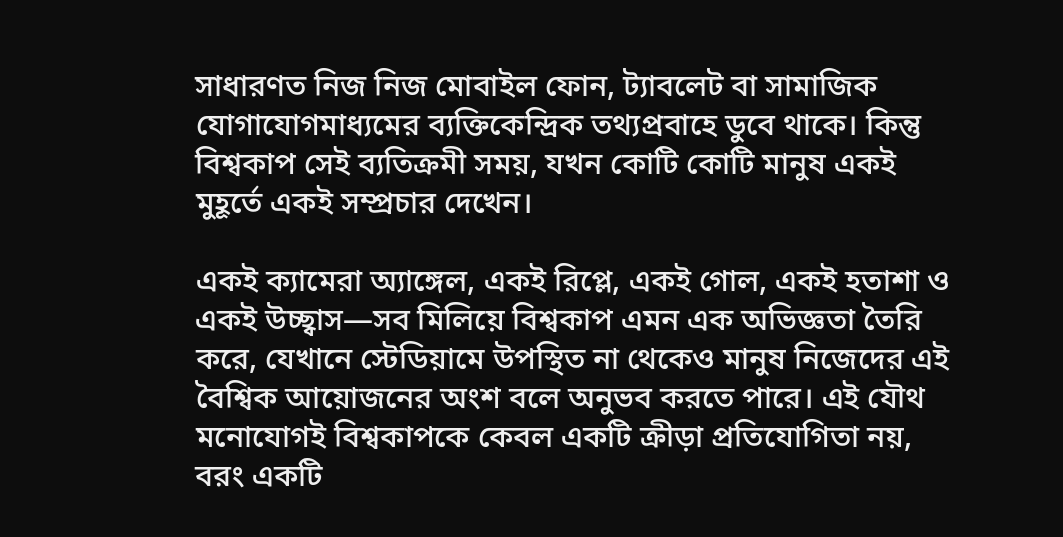সাধারণত নিজ নিজ মোবাইল ফোন, ট্যাবলেট বা সামাজিক যোগাযোগমাধ্যমের ব্যক্তিকেন্দ্রিক তথ্যপ্রবাহে ডুবে থাকে। কিন্তু বিশ্বকাপ সেই ব্যতিক্রমী সময়, যখন কোটি কোটি মানুষ একই মুহূর্তে একই সম্প্রচার দেখেন।

একই ক্যামেরা অ্যাঙ্গেল, একই রিপ্লে, একই গোল, একই হতাশা ও একই উচ্ছ্বাস—সব মিলিয়ে বিশ্বকাপ এমন এক অভিজ্ঞতা তৈরি করে, যেখানে স্টেডিয়ামে উপস্থিত না থেকেও মানুষ নিজেদের এই বৈশ্বিক আয়োজনের অংশ বলে অনুভব করতে পারে। এই যৌথ মনোযোগই বিশ্বকাপকে কেবল একটি ক্রীড়া প্রতিযোগিতা নয়, বরং একটি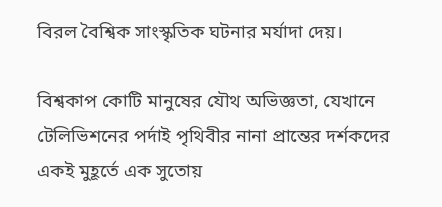বিরল বৈশ্বিক সাংস্কৃতিক ঘটনার মর্যাদা দেয়।

বিশ্বকাপ কোটি মানুষের যৌথ অভিজ্ঞতা, যেখানে টেলিভিশনের পর্দাই পৃথিবীর নানা প্রান্তের দর্শকদের একই মুহূর্তে এক সুতোয়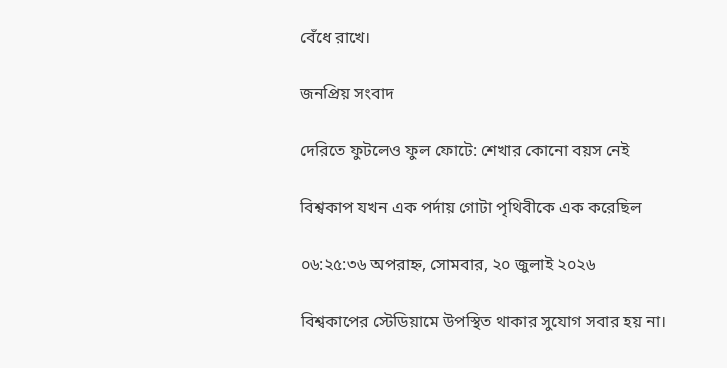বেঁধে রাখে।

জনপ্রিয় সংবাদ

দেরিতে ফুটলেও ফুল ফোটে: শেখার কোনো বয়স নেই

বিশ্বকাপ যখন এক পর্দায় গোটা পৃথিবীকে এক করেছিল

০৬:২৫:৩৬ অপরাহ্ন, সোমবার, ২০ জুলাই ২০২৬

বিশ্বকাপের স্টেডিয়ামে উপস্থিত থাকার সুযোগ সবার হয় না।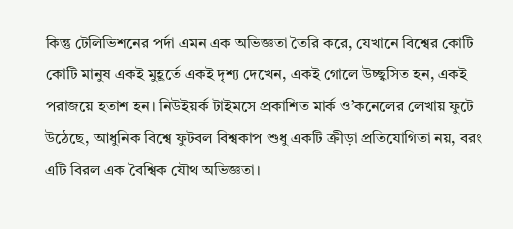কিন্তু টেলিভিশনের পর্দা এমন এক অভিজ্ঞতা তৈরি করে, যেখানে বিশ্বের কোটি কোটি মানুষ একই মুহূর্তে একই দৃশ্য দেখেন, একই গোলে উচ্ছ্বসিত হন, একই পরাজয়ে হতাশ হন। নিউইয়র্ক টাইমসে প্রকাশিত মার্ক ও’কনেলের লেখায় ফুটে উঠেছে, আধুনিক বিশ্বে ফুটবল বিশ্বকাপ শুধু একটি ক্রীড়া প্রতিযোগিতা নয়, বরং এটি বিরল এক বৈশ্বিক যৌথ অভিজ্ঞতা।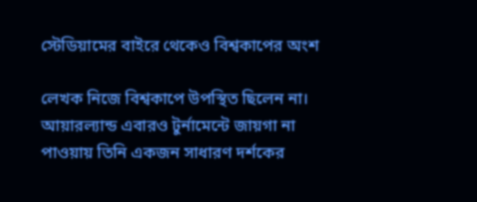স্টেডিয়ামের বাইরে থেকেও বিশ্বকাপের অংশ

লেখক নিজে বিশ্বকাপে উপস্থিত ছিলেন না। আয়ারল্যান্ড এবারও টুর্নামেন্টে জায়গা না পাওয়ায় তিনি একজন সাধারণ দর্শকের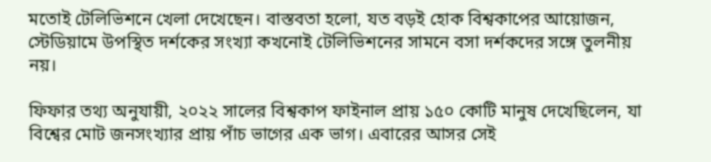মতোই টেলিভিশনে খেলা দেখেছেন। বাস্তবতা হলো, যত বড়ই হোক বিশ্বকাপের আয়োজন, স্টেডিয়ামে উপস্থিত দর্শকের সংখ্যা কখনোই টেলিভিশনের সামনে বসা দর্শকদের সঙ্গে তুলনীয় নয়।

ফিফার তথ্য অনুযায়ী, ২০২২ সালের বিশ্বকাপ ফাইনাল প্রায় ১৫০ কোটি মানুষ দেখেছিলেন, যা বিশ্বের মোট জনসংখ্যার প্রায় পাঁচ ভাগের এক ভাগ। এবারের আসর সেই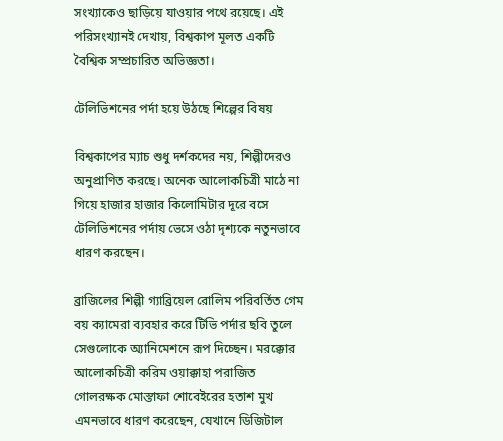সংখ্যাকেও ছাড়িয়ে যাওয়ার পথে রয়েছে। এই পরিসংখ্যানই দেখায়, বিশ্বকাপ মূলত একটি বৈশ্বিক সম্প্রচারিত অভিজ্ঞতা।

টেলিভিশনের পর্দা হয়ে উঠছে শিল্পের বিষয়

বিশ্বকাপের ম্যাচ শুধু দর্শকদের নয়, শিল্পীদেরও অনুপ্রাণিত করছে। অনেক আলোকচিত্রী মাঠে না গিয়ে হাজার হাজার কিলোমিটার দূরে বসে টেলিভিশনের পর্দায় ভেসে ওঠা দৃশ্যকে নতুনভাবে ধারণ করছেন।

ব্রাজিলের শিল্পী গ্যাব্রিয়েল রোলিম পরিবর্তিত গেম বয় ক্যামেরা ব্যবহার করে টিভি পর্দার ছবি তুলে সেগুলোকে অ্যানিমেশনে রূপ দিচ্ছেন। মরক্কোর আলোকচিত্রী করিম ওয়াক্কাহা পরাজিত গোলরক্ষক মোস্তাফা শোবেইরের হতাশ মুখ এমনভাবে ধারণ করেছেন, যেখানে ডিজিটাল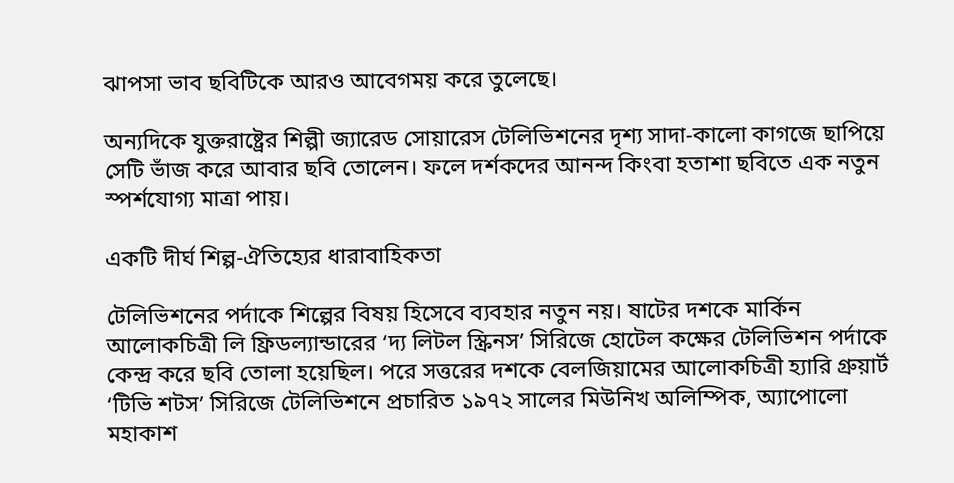ঝাপসা ভাব ছবিটিকে আরও আবেগময় করে তুলেছে।

অন্যদিকে যুক্তরাষ্ট্রের শিল্পী জ্যারেড সোয়ারেস টেলিভিশনের দৃশ্য সাদা-কালো কাগজে ছাপিয়ে সেটি ভাঁজ করে আবার ছবি তোলেন। ফলে দর্শকদের আনন্দ কিংবা হতাশা ছবিতে এক নতুন স্পর্শযোগ্য মাত্রা পায়।

একটি দীর্ঘ শিল্প-ঐতিহ্যের ধারাবাহিকতা

টেলিভিশনের পর্দাকে শিল্পের বিষয় হিসেবে ব্যবহার নতুন নয়। ষাটের দশকে মার্কিন আলোকচিত্রী লি ফ্রিডল্যান্ডারের ‘দ্য লিটল স্ক্রিনস’ সিরিজে হোটেল কক্ষের টেলিভিশন পর্দাকে কেন্দ্র করে ছবি তোলা হয়েছিল। পরে সত্তরের দশকে বেলজিয়ামের আলোকচিত্রী হ্যারি গ্রুয়ার্ট ‘টিভি শটস’ সিরিজে টেলিভিশনে প্রচারিত ১৯৭২ সালের মিউনিখ অলিম্পিক, অ্যাপোলো মহাকাশ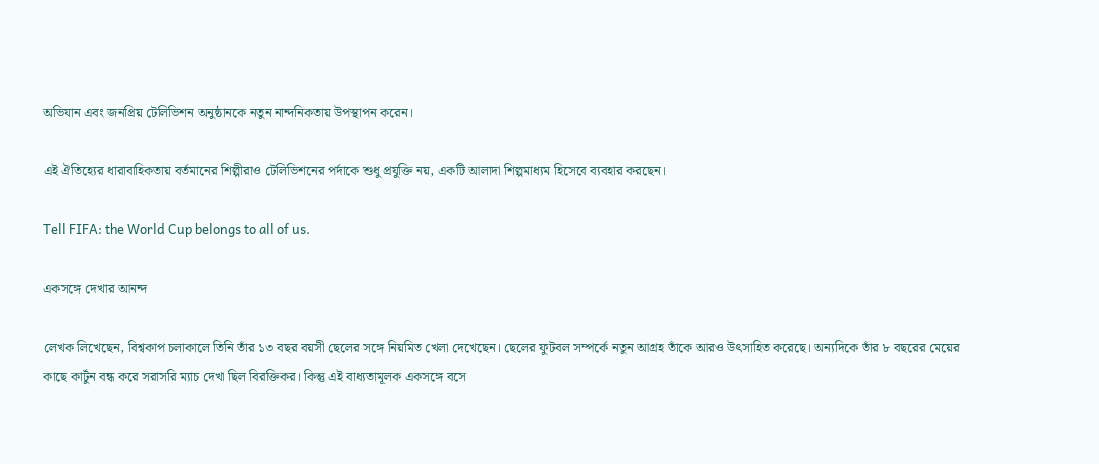অভিযান এবং জনপ্রিয় টেলিভিশন অনুষ্ঠানকে নতুন নান্দনিকতায় উপস্থাপন করেন।

এই ঐতিহ্যের ধারাবাহিকতায় বর্তমানের শিল্পীরাও টেলিভিশনের পর্দাকে শুধু প্রযুক্তি নয়, একটি আলাদা শিল্পমাধ্যম হিসেবে ব্যবহার করছেন।

Tell FIFA: the World Cup belongs to all of us.

একসঙ্গে দেখার আনন্দ

লেখক লিখেছেন, বিশ্বকাপ চলাকালে তিনি তাঁর ১৩ বছর বয়সী ছেলের সঙ্গে নিয়মিত খেলা দেখেছেন। ছেলের ফুটবল সম্পর্কে নতুন আগ্রহ তাঁকে আরও উৎসাহিত করেছে। অন্যদিকে তাঁর ৮ বছরের মেয়ের কাছে কার্টুন বন্ধ করে সরাসরি ম্যাচ দেখা ছিল বিরক্তিকর। কিন্তু এই বাধ্যতামূলক একসঙ্গে বসে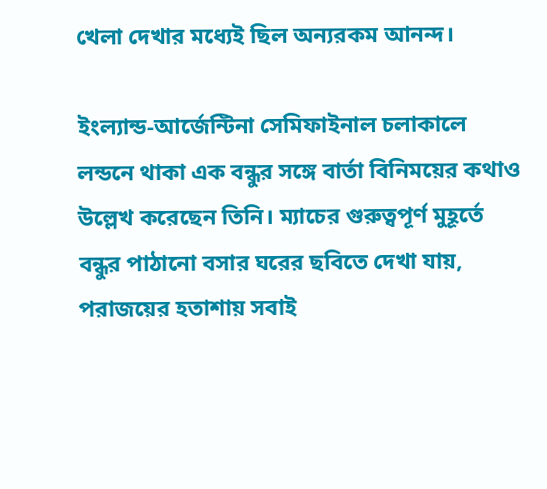খেলা দেখার মধ্যেই ছিল অন্যরকম আনন্দ।

ইংল্যান্ড-আর্জেন্টিনা সেমিফাইনাল চলাকালে লন্ডনে থাকা এক বন্ধুর সঙ্গে বার্তা বিনিময়ের কথাও উল্লেখ করেছেন তিনি। ম্যাচের গুরুত্বপূর্ণ মুহূর্তে বন্ধুর পাঠানো বসার ঘরের ছবিতে দেখা যায়, পরাজয়ের হতাশায় সবাই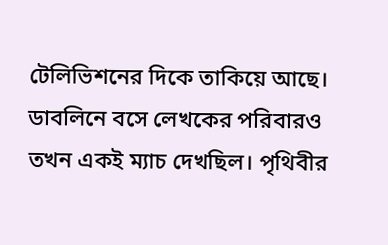টেলিভিশনের দিকে তাকিয়ে আছে। ডাবলিনে বসে লেখকের পরিবারও তখন একই ম্যাচ দেখছিল। পৃথিবীর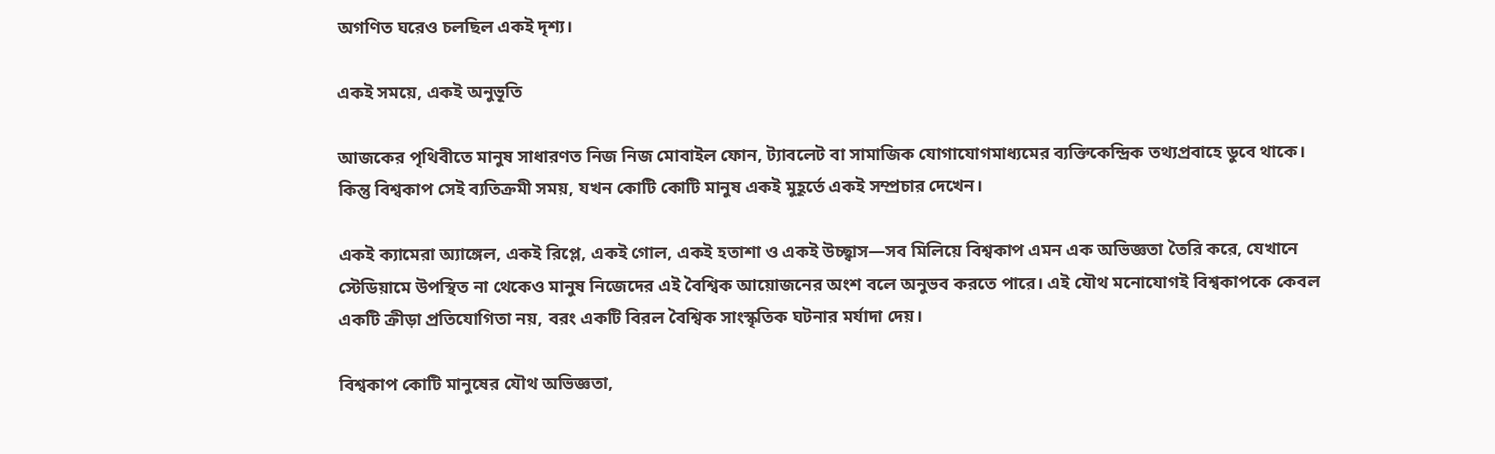অগণিত ঘরেও চলছিল একই দৃশ্য।

একই সময়ে, একই অনুভূতি

আজকের পৃথিবীতে মানুষ সাধারণত নিজ নিজ মোবাইল ফোন, ট্যাবলেট বা সামাজিক যোগাযোগমাধ্যমের ব্যক্তিকেন্দ্রিক তথ্যপ্রবাহে ডুবে থাকে। কিন্তু বিশ্বকাপ সেই ব্যতিক্রমী সময়, যখন কোটি কোটি মানুষ একই মুহূর্তে একই সম্প্রচার দেখেন।

একই ক্যামেরা অ্যাঙ্গেল, একই রিপ্লে, একই গোল, একই হতাশা ও একই উচ্ছ্বাস—সব মিলিয়ে বিশ্বকাপ এমন এক অভিজ্ঞতা তৈরি করে, যেখানে স্টেডিয়ামে উপস্থিত না থেকেও মানুষ নিজেদের এই বৈশ্বিক আয়োজনের অংশ বলে অনুভব করতে পারে। এই যৌথ মনোযোগই বিশ্বকাপকে কেবল একটি ক্রীড়া প্রতিযোগিতা নয়, বরং একটি বিরল বৈশ্বিক সাংস্কৃতিক ঘটনার মর্যাদা দেয়।

বিশ্বকাপ কোটি মানুষের যৌথ অভিজ্ঞতা,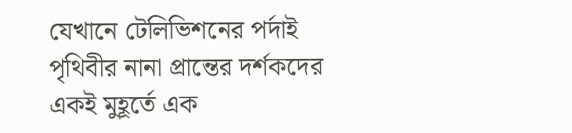যেখানে টেলিভিশনের পর্দাই পৃথিবীর নানা প্রান্তের দর্শকদের একই মুহূর্তে এক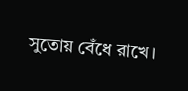সুতোয় বেঁধে রাখে।